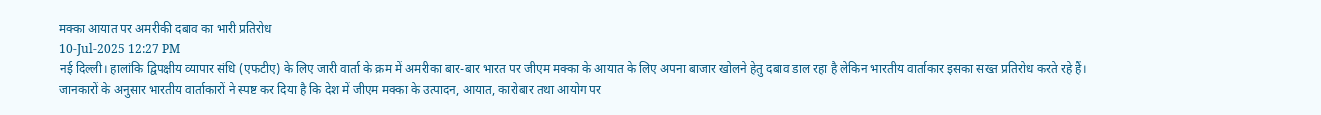मक्का आयात पर अमरीकी दबाव का भारी प्रतिरोध
10-Jul-2025 12:27 PM
नई दिल्ली। हालांकि द्विपक्षीय व्यापार संधि (एफटीए) के लिए जारी वार्ता के क्रम में अमरीका बार-बार भारत पर जीएम मक्का के आयात के लिए अपना बाजार खोलने हेतु दबाव डाल रहा है लेकिन भारतीय वार्ताकार इसका सख्त प्रतिरोध करते रहे हैं।
जानकारों के अनुसार भारतीय वार्ताकारों ने स्पष्ट कर दिया है कि देश में जीएम मक्का के उत्पादन, आयात, कारोबार तथा आयोग पर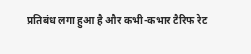प्रतिबंध लगा हुआ है और कभी-कभार टैरिफ रेट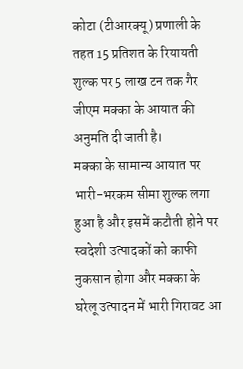कोटा (टीआरक्यू) प्रणाली के तहत 15 प्रतिशत के रियायती शुल्क पर 5 लाख टन तक गैर जीएम मक्का के आयात की अनुमति दी जाती है।
मक्का के सामान्य आयात पर भारी-भरकम सीमा शुल्क लगा हुआ है और इसमें कटौती होने पर स्वदेशी उत्पादकों को काफी नुकसान होगा और मक्का के घरेलू उत्पादन में भारी गिरावट आ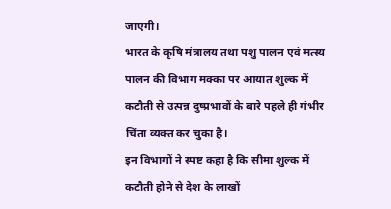जाएगी।
भारत के कृषि मंत्रालय तथा पशु पालन एवं मत्स्य पालन की विभाग मक्का पर आयात शुल्क में कटौती से उत्पन्न दुष्प्रभावों के बारे पहले ही गंभीर चिंता व्यक्त कर चुका है।
इन विभागों ने स्पष्ट कहा है कि सीमा शुल्क में कटौती होने से देश के लाखों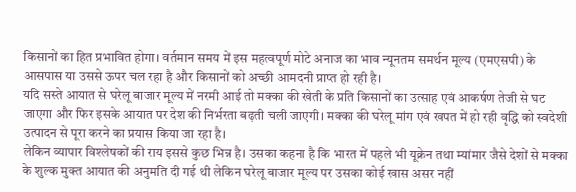किसानों का हित प्रभावित होगा। वर्तमान समय में इस महत्वपूर्ण मोटे अनाज का भाव न्यूनतम समर्थन मूल्य (एमएसपी) के आसपास या उससे ऊपर चल रहा है और किसानों को अच्छी आमदनी प्राप्त हो रही है।
यदि सस्ते आयात से घरेलू बाजार मूल्य में नरमी आई तो मक्का की खेती के प्रति किसानों का उत्साह एवं आकर्षण तेजी से घट जाएगा और फिर इसके आयात पर देश की निर्भरता बढ़ती चली जाएगी। मक्का की घरेलू मांग एवं खपत में हो रही वृद्धि को स्वदेशी उत्पादन से पूरा करने का प्रयास किया जा रहा है।
लेकिन व्यापार विश्लेषकों की राय इससे कुछ भिन्न है। उसका कहना है कि भारत में पहले भी यूक्रेन तथा म्यांमार जैसे देशों से मक्का के शुल्क मुक्त आयात की अनुमति दी गई थी लेकिन घरेलू बाजार मूल्य पर उसका कोई खास असर नहीं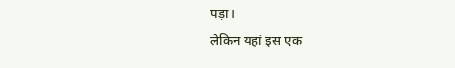पड़ा।
लेकिन यहां इस एक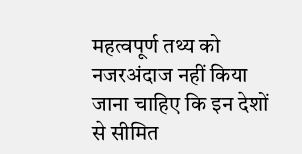महत्वपूर्ण तथ्य को नजरअंदाज नहीं किया जाना चाहिए कि इन देशों से सीमित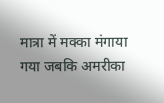मात्रा में मक्का मंगाया गया जबकि अमरीका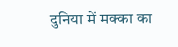दुनिया में मक्का का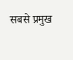सबसे प्रमुख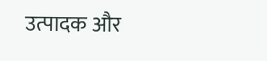उत्पादक और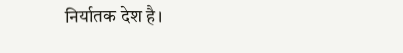निर्यातक देश है।